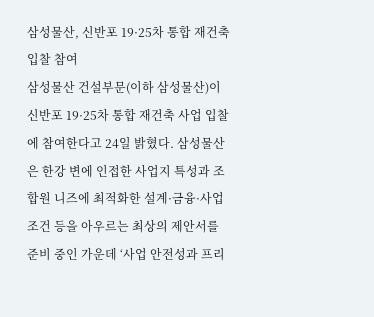삼성물산, 신반포 19·25차 통합 재건축 입찰 참여
삼성물산 건설부문(이하 삼성물산)이 신반포 19·25차 통합 재건축 사업 입찰에 참여한다고 24일 밝혔다. 삼성물산은 한강 변에 인접한 사업지 특성과 조합원 니즈에 최적화한 설계·금융·사업 조건 등을 아우르는 최상의 제안서를 준비 중인 가운데 ‘사업 안전성과 프리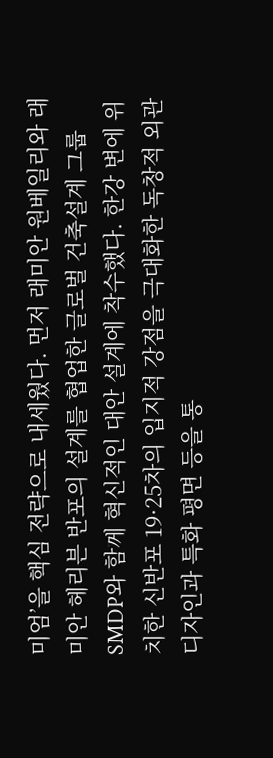미엄’을 핵심 전략으로 내세웠다. 먼저 래미안 원베일리와 래미안 헤리븐 반포의 설계를 협업한 글로벌 건축설계 그룹 SMDP와 함께 혁신적인 대안 설계에 착수했다. 한강 변에 위치한 신반포 19·25차의 입지적 강점을 극대화한 독창적 외관 디자인과 특화 평면 등을 통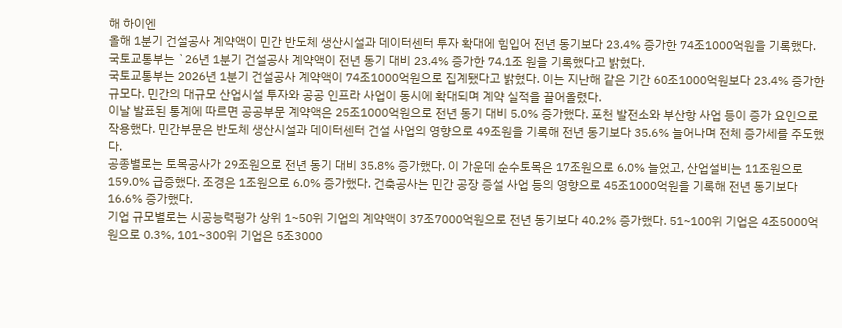해 하이엔
올해 1분기 건설공사 계약액이 민간 반도체 생산시설과 데이터센터 투자 확대에 힘입어 전년 동기보다 23.4% 증가한 74조1000억원을 기록했다.
국토교통부는 `26년 1분기 건설공사 계약액이 전년 동기 대비 23.4% 증가한 74.1조 원을 기록했다고 밝혔다.
국토교통부는 2026년 1분기 건설공사 계약액이 74조1000억원으로 집계됐다고 밝혔다. 이는 지난해 같은 기간 60조1000억원보다 23.4% 증가한 규모다. 민간의 대규모 산업시설 투자와 공공 인프라 사업이 동시에 확대되며 계약 실적을 끌어올렸다.
이날 발표된 통계에 따르면 공공부문 계약액은 25조1000억원으로 전년 동기 대비 5.0% 증가했다. 포천 발전소와 부산항 사업 등이 증가 요인으로 작용했다. 민간부문은 반도체 생산시설과 데이터센터 건설 사업의 영향으로 49조원을 기록해 전년 동기보다 35.6% 늘어나며 전체 증가세를 주도했다.
공종별로는 토목공사가 29조원으로 전년 동기 대비 35.8% 증가했다. 이 가운데 순수토목은 17조원으로 6.0% 늘었고, 산업설비는 11조원으로 159.0% 급증했다. 조경은 1조원으로 6.0% 증가했다. 건축공사는 민간 공장 증설 사업 등의 영향으로 45조1000억원을 기록해 전년 동기보다 16.6% 증가했다.
기업 규모별로는 시공능력평가 상위 1~50위 기업의 계약액이 37조7000억원으로 전년 동기보다 40.2% 증가했다. 51~100위 기업은 4조5000억원으로 0.3%, 101~300위 기업은 5조3000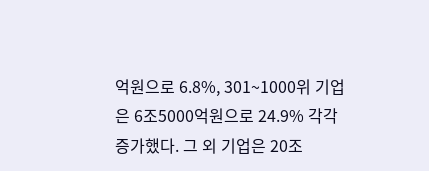억원으로 6.8%, 301~1000위 기업은 6조5000억원으로 24.9% 각각 증가했다. 그 외 기업은 20조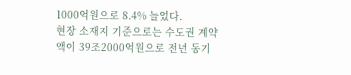1000억원으로 8.4% 늘었다.
현장 소재지 기준으로는 수도권 계약액이 39조2000억원으로 전년 동기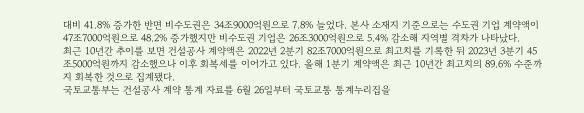대비 41.8% 증가한 반면 비수도권은 34조9000억원으로 7.8% 늘었다. 본사 소재지 기준으로는 수도권 기업 계약액이 47조7000억원으로 48.2% 증가했지만 비수도권 기업은 26조3000억원으로 5.4% 감소해 지역별 격차가 나타났다.
최근 10년간 추이를 보면 건설공사 계약액은 2022년 2분기 82조7000억원으로 최고치를 기록한 뒤 2023년 3분기 45조5000억원까지 감소했으나 이후 회복세를 이어가고 있다. 올해 1분기 계약액은 최근 10년간 최고치의 89.6% 수준까지 회복한 것으로 집계됐다.
국토교통부는 건설공사 계약 통계 자료를 6월 26일부터 국토교통 통계누리집을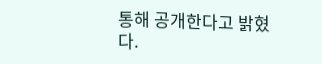통해 공개한다고 밝혔다.